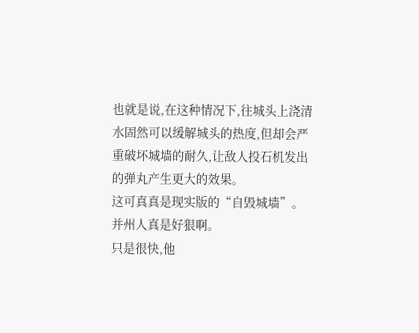也就是说,在这种情况下,往城头上浇清水固然可以缓解城头的热度,但却会严重破坏城墙的耐久,让敌人投石机发出的弹丸产生更大的效果。
这可真真是现实版的“自毁城墙”。
并州人真是好狠啊。
只是很快,他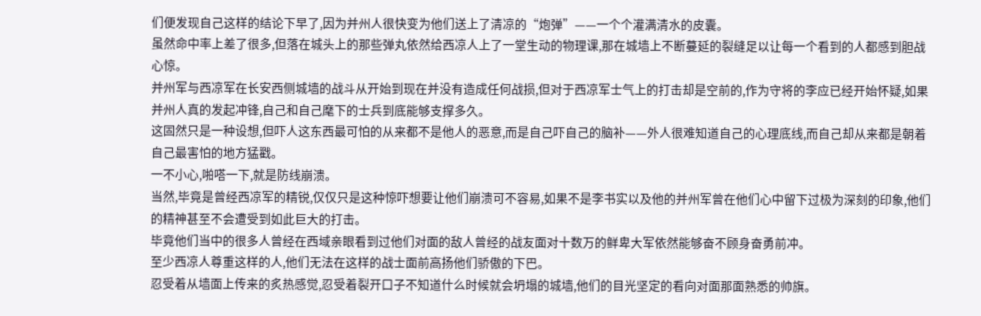们便发现自己这样的结论下早了,因为并州人很快变为他们送上了清凉的“炮弹”——一个个灌满清水的皮囊。
虽然命中率上差了很多,但落在城头上的那些弹丸依然给西凉人上了一堂生动的物理课,那在城墙上不断蔓延的裂缝足以让每一个看到的人都感到胆战心惊。
并州军与西凉军在长安西侧城墙的战斗从开始到现在并没有造成任何战损,但对于西凉军士气上的打击却是空前的,作为守将的李应已经开始怀疑,如果并州人真的发起冲锋,自己和自己麾下的士兵到底能够支撑多久。
这固然只是一种设想,但吓人这东西最可怕的从来都不是他人的恶意,而是自己吓自己的脑补——外人很难知道自己的心理底线,而自己却从来都是朝着自己最害怕的地方猛戳。
一不小心,啪嗒一下,就是防线崩溃。
当然,毕竟是曾经西凉军的精锐,仅仅只是这种惊吓想要让他们崩溃可不容易,如果不是李书实以及他的并州军曾在他们心中留下过极为深刻的印象,他们的精神甚至不会遭受到如此巨大的打击。
毕竟他们当中的很多人曾经在西域亲眼看到过他们对面的敌人曾经的战友面对十数万的鲜卑大军依然能够奋不顾身奋勇前冲。
至少西凉人尊重这样的人,他们无法在这样的战士面前高扬他们骄傲的下巴。
忍受着从墙面上传来的炙热感觉,忍受着裂开口子不知道什么时候就会坍塌的城墙,他们的目光坚定的看向对面那面熟悉的帅旗。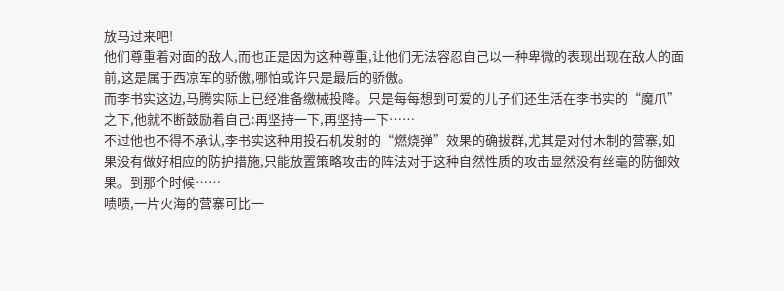放马过来吧!
他们尊重着对面的敌人,而也正是因为这种尊重,让他们无法容忍自己以一种卑微的表现出现在敌人的面前,这是属于西凉军的骄傲,哪怕或许只是最后的骄傲。
而李书实这边,马腾实际上已经准备缴械投降。只是每每想到可爱的儿子们还生活在李书实的“魔爪”之下,他就不断鼓励着自己:再坚持一下,再坚持一下……
不过他也不得不承认,李书实这种用投石机发射的“燃烧弹”效果的确拔群,尤其是对付木制的营寨,如果没有做好相应的防护措施,只能放置策略攻击的阵法对于这种自然性质的攻击显然没有丝毫的防御效果。到那个时候……
啧啧,一片火海的营寨可比一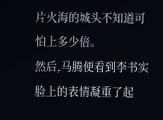片火海的城头不知道可怕上多少倍。
然后,马腾便看到李书实脸上的表情凝重了起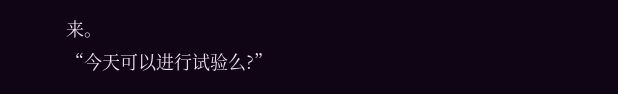来。
“今天可以进行试验么?”